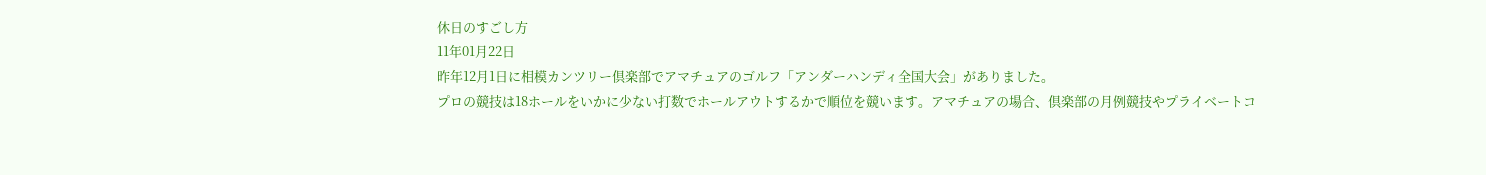休日のすごし方
11年01月22日
昨年12月1日に相模カンツリー倶楽部でアマチュアのゴルフ「アンダーハンディ全国大会」がありました。
プロの競技は18ホールをいかに少ない打数でホールアウトするかで順位を競います。アマチュアの場合、倶楽部の月例競技やプライベートコ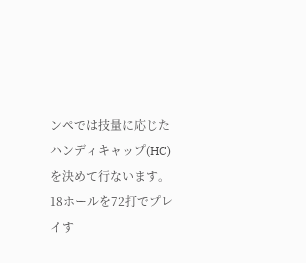ンペでは技量に応じたハンディキャップ(HC)を決めて行ないます。
18ホールを72打でプレイす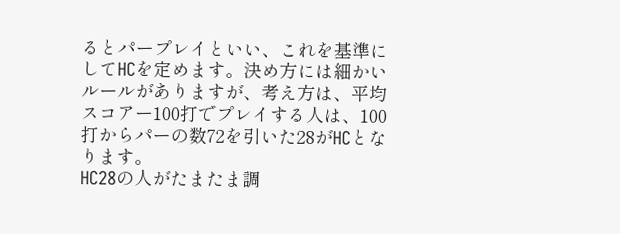るとパープレイといい、これを基準にしてHCを定めます。決め方には細かいルールがありますが、考え方は、平均スコアー100打でプレイする人は、100打からパーの数72を引いた28がHCとなります。
HC28の人がたまたま調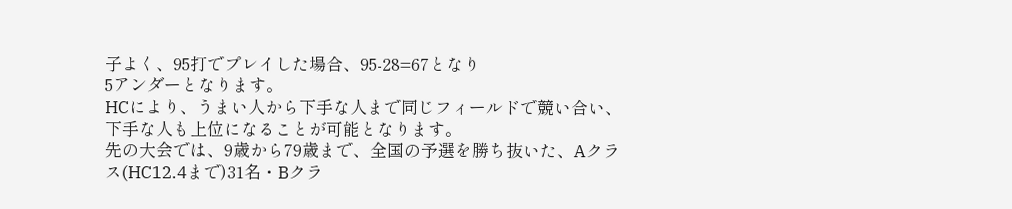子よく、95打でプレイした場合、95-28=67となり
5アンダーとなります。
HCにより、うまい人から下手な人まで同じフィールドで競い合い、下手な人も上位になることが可能となります。
先の大会では、9歳から79歳まで、全国の予選を勝ち抜いた、Aクラス(HC12.4まで)31名・Bクラ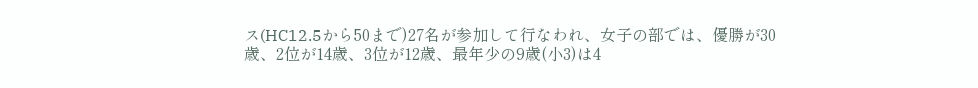ス(HC12.5から50まで)27名が参加して行なわれ、女子の部では、優勝が30歳、2位が14歳、3位が12歳、最年少の9歳(小3)は4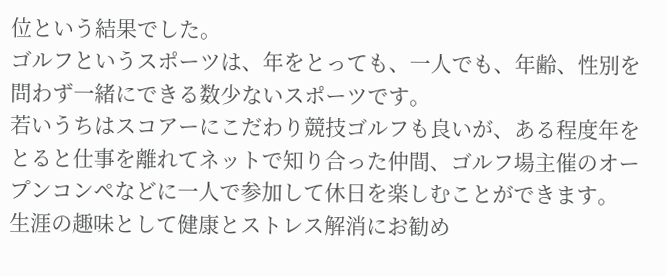位という結果でした。
ゴルフというスポーツは、年をとっても、一人でも、年齢、性別を問わず一緒にできる数少ないスポーツです。
若いうちはスコアーにこだわり競技ゴルフも良いが、ある程度年をとると仕事を離れてネットで知り合った仲間、ゴルフ場主催のオープンコンペなどに一人で参加して休日を楽しむことができます。
生涯の趣味として健康とストレス解消にお勧め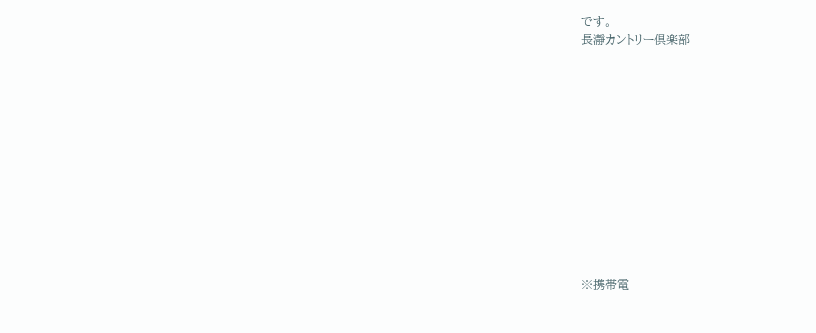です。
長瀞カントリー倶楽部












※携帯電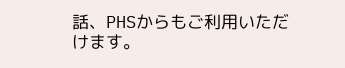話、PHSからもご利用いただけます。